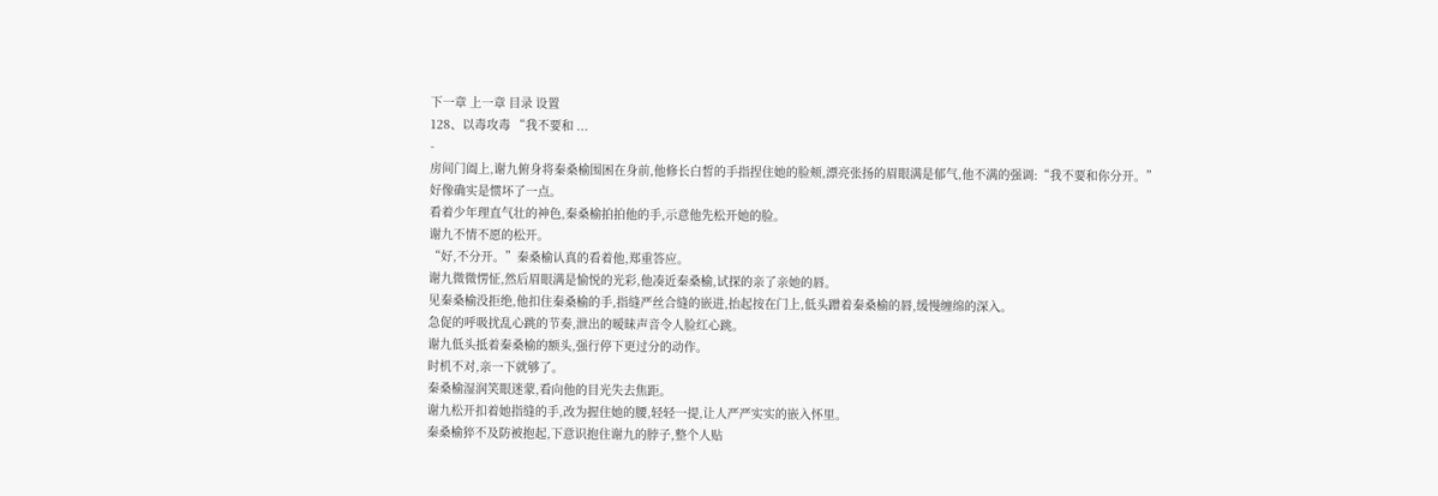下一章 上一章 目录 设置
128、以毒攻毒 “我不要和 ...
-
房间门阖上,谢九俯身将秦桑榆围困在身前,他修长白皙的手指捏住她的脸颊,漂亮张扬的眉眼满是郁气,他不满的强调:“我不要和你分开。”
好像确实是惯坏了一点。
看着少年理直气壮的神色,秦桑榆拍拍他的手,示意他先松开她的脸。
谢九不情不愿的松开。
“好,不分开。”秦桑榆认真的看着他,郑重答应。
谢九微微愣怔,然后眉眼满是愉悦的光彩,他凑近秦桑榆,试探的亲了亲她的唇。
见秦桑榆没拒绝,他扣住秦桑榆的手,指缝严丝合缝的嵌进,抬起按在门上,低头蹭着秦桑榆的唇,缓慢缠绵的深入。
急促的呼吸扰乱心跳的节奏,泄出的暧昧声音令人脸红心跳。
谢九低头抵着秦桑榆的额头,强行停下更过分的动作。
时机不对,亲一下就够了。
秦桑榆湿润笑眼迷蒙,看向他的目光失去焦距。
谢九松开扣着她指缝的手,改为握住她的腰,轻轻一提,让人严严实实的嵌入怀里。
秦桑榆猝不及防被抱起,下意识抱住谢九的脖子,整个人贴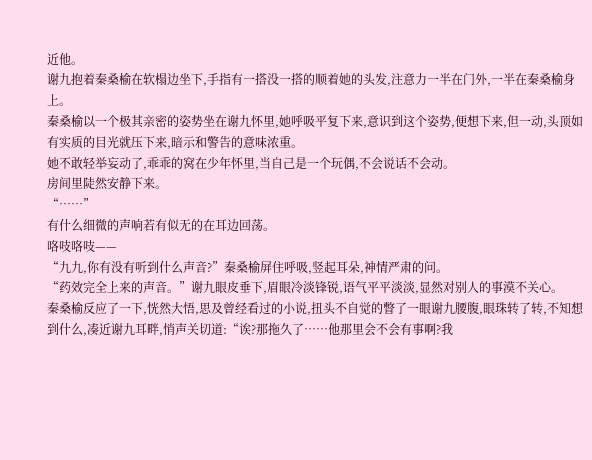近他。
谢九抱着秦桑榆在软榻边坐下,手指有一搭没一搭的顺着她的头发,注意力一半在门外,一半在秦桑榆身上。
秦桑榆以一个极其亲密的姿势坐在谢九怀里,她呼吸平复下来,意识到这个姿势,便想下来,但一动,头顶如有实质的目光就压下来,暗示和警告的意味浓重。
她不敢轻举妄动了,乖乖的窝在少年怀里,当自己是一个玩偶,不会说话不会动。
房间里陡然安静下来。
“……”
有什么细微的声响若有似无的在耳边回荡。
咯吱咯吱——
“九九,你有没有听到什么声音?”秦桑榆屏住呼吸,竖起耳朵,神情严肃的问。
“药效完全上来的声音。”谢九眼皮垂下,眉眼冷淡锋锐,语气平平淡淡,显然对别人的事漠不关心。
秦桑榆反应了一下,恍然大悟,思及曾经看过的小说,扭头不自觉的瞥了一眼谢九腰腹,眼珠转了转,不知想到什么,凑近谢九耳畔,悄声关切道:“诶?那拖久了……他那里会不会有事啊?我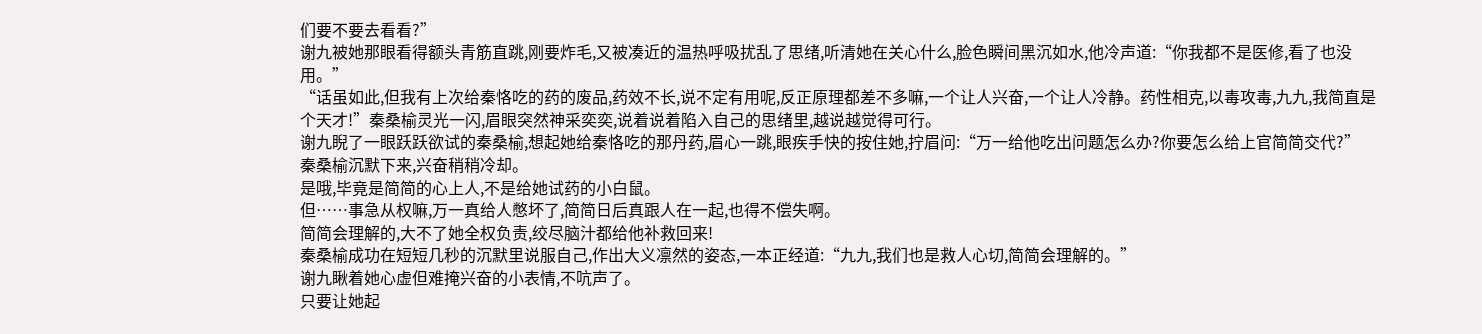们要不要去看看?”
谢九被她那眼看得额头青筋直跳,刚要炸毛,又被凑近的温热呼吸扰乱了思绪,听清她在关心什么,脸色瞬间黑沉如水,他冷声道:“你我都不是医修,看了也没用。”
“话虽如此,但我有上次给秦恪吃的药的废品,药效不长,说不定有用呢,反正原理都差不多嘛,一个让人兴奋,一个让人冷静。药性相克,以毒攻毒,九九,我简直是个天才!”秦桑榆灵光一闪,眉眼突然神采奕奕,说着说着陷入自己的思绪里,越说越觉得可行。
谢九睨了一眼跃跃欲试的秦桑榆,想起她给秦恪吃的那丹药,眉心一跳,眼疾手快的按住她,拧眉问:“万一给他吃出问题怎么办?你要怎么给上官简简交代?”
秦桑榆沉默下来,兴奋稍稍冷却。
是哦,毕竟是简简的心上人,不是给她试药的小白鼠。
但……事急从权嘛,万一真给人憋坏了,简简日后真跟人在一起,也得不偿失啊。
简简会理解的,大不了她全权负责,绞尽脑汁都给他补救回来!
秦桑榆成功在短短几秒的沉默里说服自己,作出大义凛然的姿态,一本正经道:“九九,我们也是救人心切,简简会理解的。”
谢九瞅着她心虚但难掩兴奋的小表情,不吭声了。
只要让她起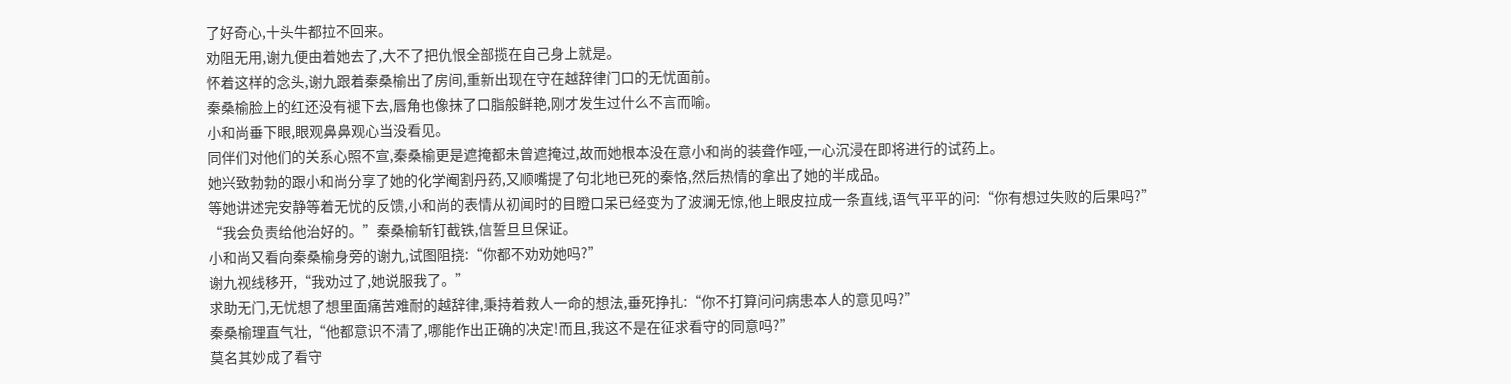了好奇心,十头牛都拉不回来。
劝阻无用,谢九便由着她去了,大不了把仇恨全部揽在自己身上就是。
怀着这样的念头,谢九跟着秦桑榆出了房间,重新出现在守在越辞律门口的无忧面前。
秦桑榆脸上的红还没有褪下去,唇角也像抹了口脂般鲜艳,刚才发生过什么不言而喻。
小和尚垂下眼,眼观鼻鼻观心当没看见。
同伴们对他们的关系心照不宣,秦桑榆更是遮掩都未曾遮掩过,故而她根本没在意小和尚的装聋作哑,一心沉浸在即将进行的试药上。
她兴致勃勃的跟小和尚分享了她的化学阉割丹药,又顺嘴提了句北地已死的秦恪,然后热情的拿出了她的半成品。
等她讲述完安静等着无忧的反馈,小和尚的表情从初闻时的目瞪口呆已经变为了波澜无惊,他上眼皮拉成一条直线,语气平平的问:“你有想过失败的后果吗?”
“我会负责给他治好的。”秦桑榆斩钉截铁,信誓旦旦保证。
小和尚又看向秦桑榆身旁的谢九,试图阻挠:“你都不劝劝她吗?”
谢九视线移开,“我劝过了,她说服我了。”
求助无门,无忧想了想里面痛苦难耐的越辞律,秉持着救人一命的想法,垂死挣扎:“你不打算问问病患本人的意见吗?”
秦桑榆理直气壮,“他都意识不清了,哪能作出正确的决定!而且,我这不是在征求看守的同意吗?”
莫名其妙成了看守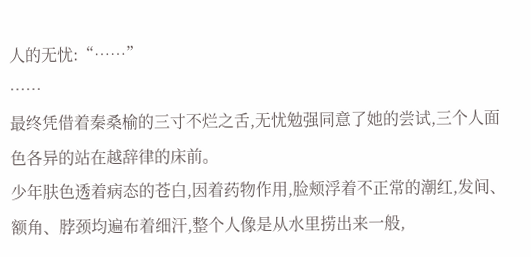人的无忧:“……”
……
最终凭借着秦桑榆的三寸不烂之舌,无忧勉强同意了她的尝试,三个人面色各异的站在越辞律的床前。
少年肤色透着病态的苍白,因着药物作用,脸颊浮着不正常的潮红,发间、额角、脖颈均遍布着细汗,整个人像是从水里捞出来一般,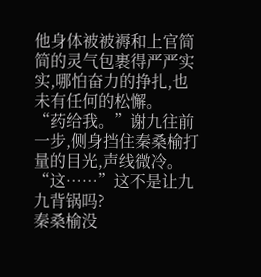他身体被被褥和上官简简的灵气包裹得严严实实,哪怕奋力的挣扎,也未有任何的松懈。
“药给我。”谢九往前一步,侧身挡住秦桑榆打量的目光,声线微冷。
“这……”这不是让九九背锅吗?
秦桑榆没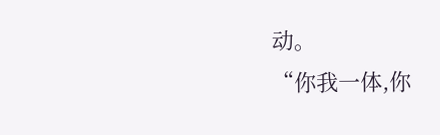动。
“你我一体,你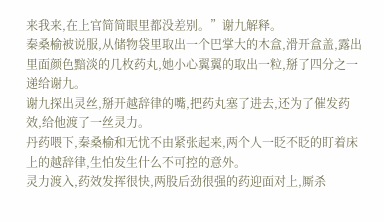来我来,在上官简简眼里都没差别。”谢九解释。
秦桑榆被说服,从储物袋里取出一个巴掌大的木盒,滑开盒盖,露出里面颜色黯淡的几枚药丸,她小心翼翼的取出一粒,掰了四分之一递给谢九。
谢九探出灵丝,掰开越辞律的嘴,把药丸塞了进去,还为了催发药效,给他渡了一丝灵力。
丹药喂下,秦桑榆和无忧不由紧张起来,两个人一眨不眨的盯着床上的越辞律,生怕发生什么不可控的意外。
灵力渡入,药效发挥很快,两股后劲很强的药迎面对上,厮杀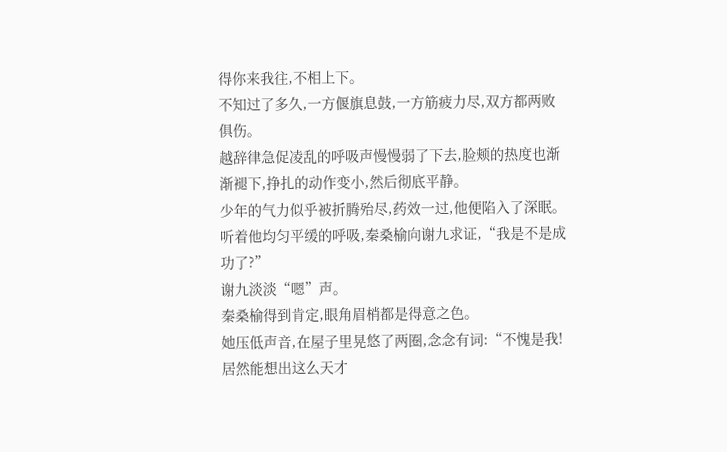得你来我往,不相上下。
不知过了多久,一方偃旗息鼓,一方筋疲力尽,双方都两败俱伤。
越辞律急促凌乱的呼吸声慢慢弱了下去,脸颊的热度也渐渐褪下,挣扎的动作变小,然后彻底平静。
少年的气力似乎被折腾殆尽,药效一过,他便陷入了深眠。
听着他均匀平缓的呼吸,秦桑榆向谢九求证,“我是不是成功了?”
谢九淡淡“嗯”声。
秦桑榆得到肯定,眼角眉梢都是得意之色。
她压低声音,在屋子里晃悠了两圈,念念有词:“不愧是我!居然能想出这么天才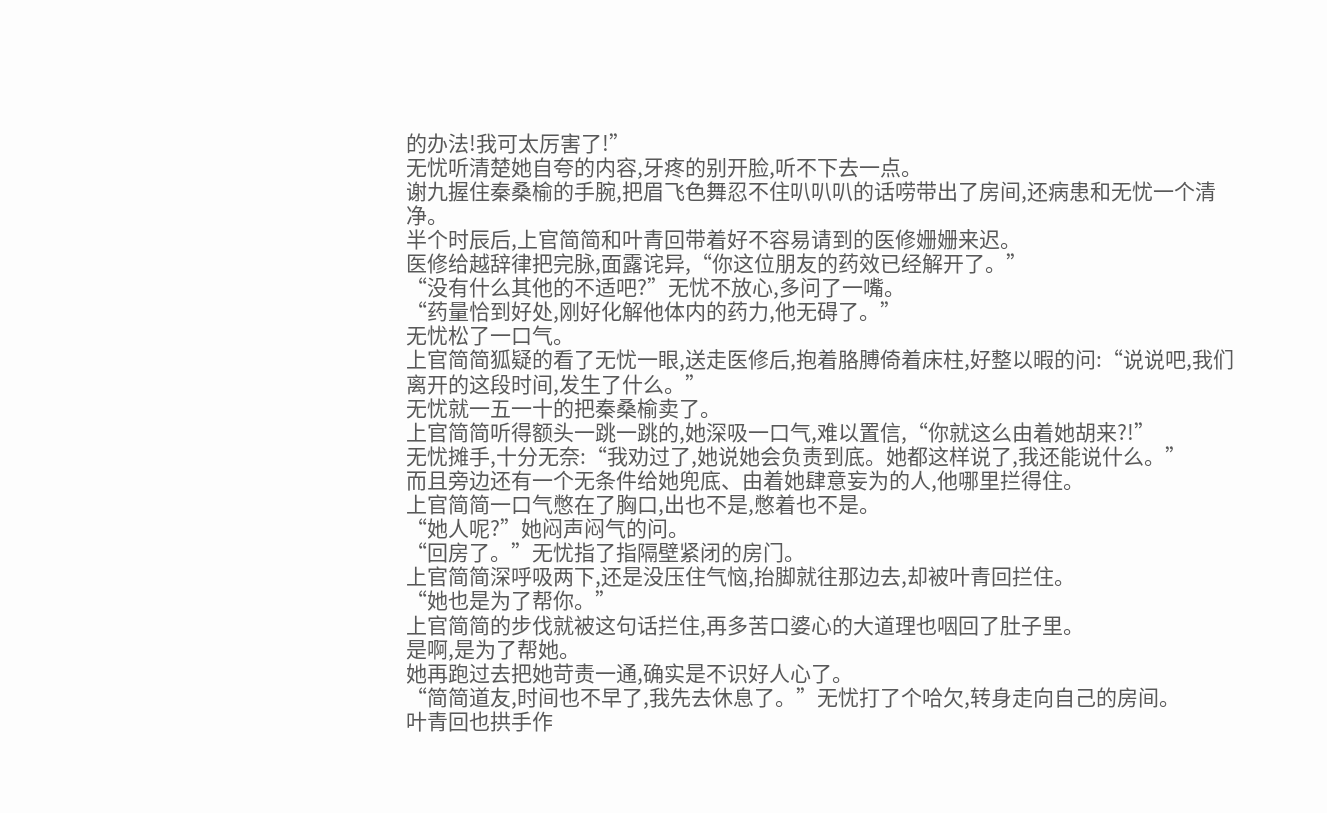的办法!我可太厉害了!”
无忧听清楚她自夸的内容,牙疼的别开脸,听不下去一点。
谢九握住秦桑榆的手腕,把眉飞色舞忍不住叭叭叭的话唠带出了房间,还病患和无忧一个清净。
半个时辰后,上官简简和叶青回带着好不容易请到的医修姗姗来迟。
医修给越辞律把完脉,面露诧异,“你这位朋友的药效已经解开了。”
“没有什么其他的不适吧?”无忧不放心,多问了一嘴。
“药量恰到好处,刚好化解他体内的药力,他无碍了。”
无忧松了一口气。
上官简简狐疑的看了无忧一眼,送走医修后,抱着胳膊倚着床柱,好整以暇的问:“说说吧,我们离开的这段时间,发生了什么。”
无忧就一五一十的把秦桑榆卖了。
上官简简听得额头一跳一跳的,她深吸一口气,难以置信,“你就这么由着她胡来?!”
无忧摊手,十分无奈:“我劝过了,她说她会负责到底。她都这样说了,我还能说什么。”
而且旁边还有一个无条件给她兜底、由着她肆意妄为的人,他哪里拦得住。
上官简简一口气憋在了胸口,出也不是,憋着也不是。
“她人呢?”她闷声闷气的问。
“回房了。”无忧指了指隔壁紧闭的房门。
上官简简深呼吸两下,还是没压住气恼,抬脚就往那边去,却被叶青回拦住。
“她也是为了帮你。”
上官简简的步伐就被这句话拦住,再多苦口婆心的大道理也咽回了肚子里。
是啊,是为了帮她。
她再跑过去把她苛责一通,确实是不识好人心了。
“简简道友,时间也不早了,我先去休息了。”无忧打了个哈欠,转身走向自己的房间。
叶青回也拱手作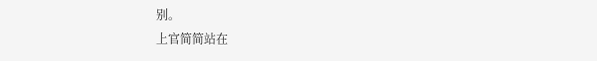别。
上官简简站在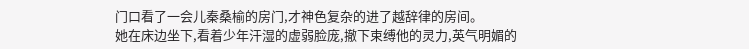门口看了一会儿秦桑榆的房门,才神色复杂的进了越辞律的房间。
她在床边坐下,看着少年汗湿的虚弱脸庞,撤下束缚他的灵力,英气明媚的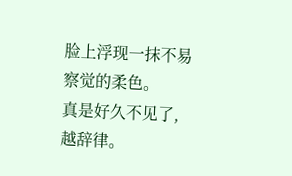脸上浮现一抹不易察觉的柔色。
真是好久不见了,越辞律。